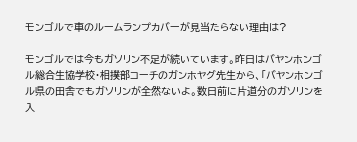モンゴルで車のルームランプカバーが見当たらない理由は?

モンゴルでは今もガソリン不足が続いています。昨日はバヤンホンゴル総合生協学校・相撲部コーチのガンホヤグ先生から、「バヤンホンゴル県の田舎でもガソリンが全然ないよ。数日前に片道分のガソリンを入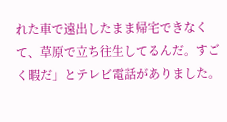れた車で遠出したまま帰宅できなくて、草原で立ち往生してるんだ。すごく暇だ」とテレビ電話がありました。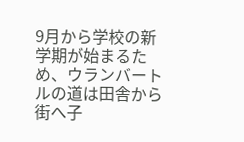9月から学校の新学期が始まるため、ウランバートルの道は田舎から街へ子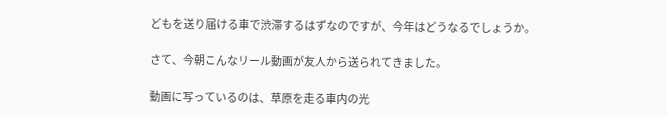どもを送り届ける車で渋滞するはずなのですが、今年はどうなるでしょうか。

さて、今朝こんなリール動画が友人から送られてきました。

動画に写っているのは、草原を走る車内の光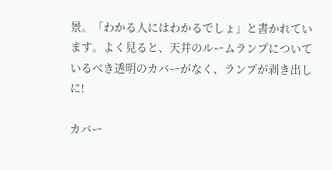景。「わかる人にはわかるでしょ」と書かれています。よく見ると、天井のルームランプについているべき透明のカバーがなく、ランプが剥き出しに!

カバー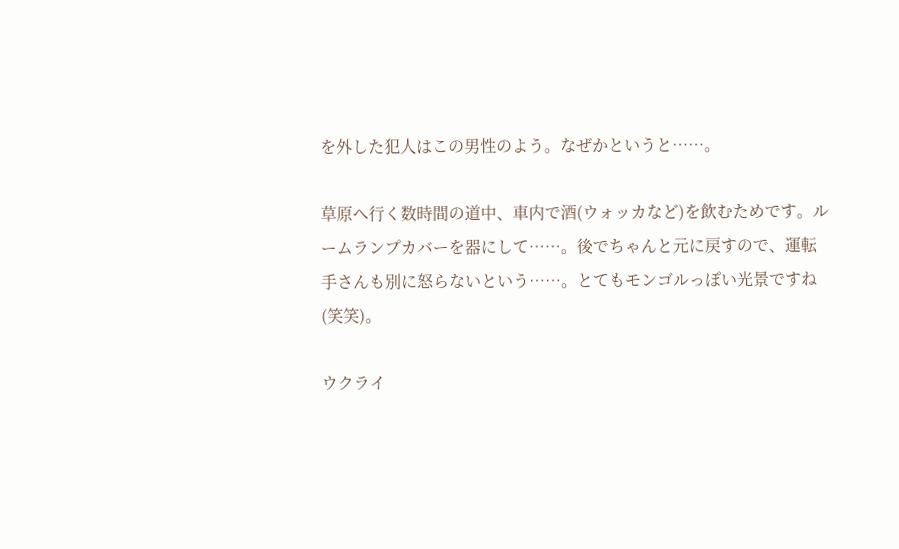を外した犯人はこの男性のよう。なぜかというと……。

草原へ行く数時間の道中、車内で酒(ウォッカなど)を飲むためです。ルームランプカバーを器にして……。後でちゃんと元に戻すので、運転手さんも別に怒らないという……。とてもモンゴルっぽい光景ですね(笑笑)。

ウクライ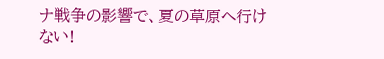ナ戦争の影響で、夏の草原へ行けない!